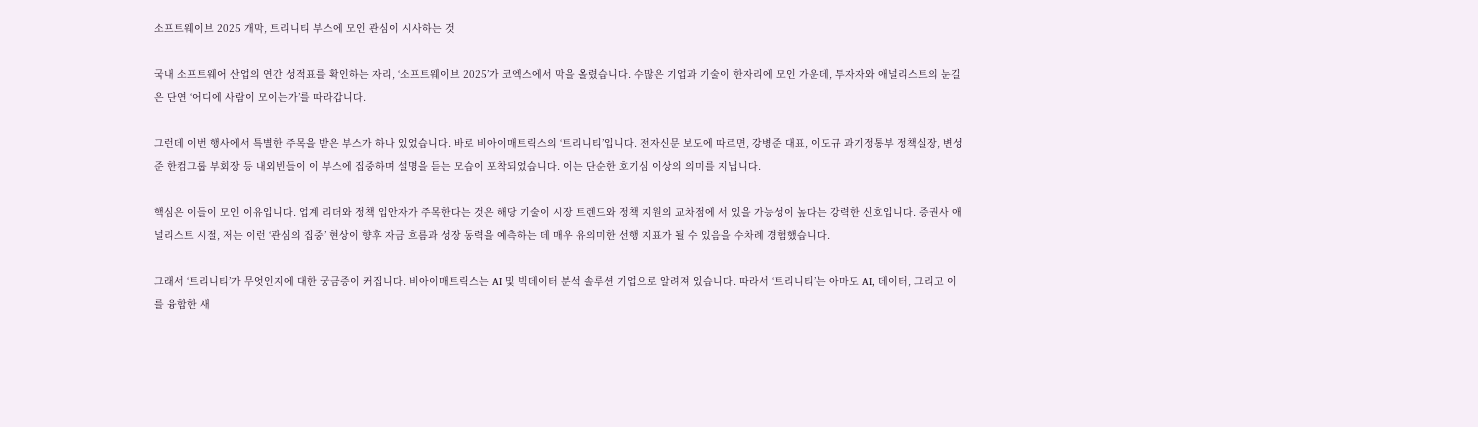소프트웨이브 2025 개막, 트리니티 부스에 모인 관심이 시사하는 것

국내 소프트웨어 산업의 연간 성적표를 확인하는 자리, ‘소프트웨이브 2025’가 코엑스에서 막을 올렸습니다. 수많은 기업과 기술이 한자리에 모인 가운데, 투자자와 애널리스트의 눈길은 단연 ‘어디에 사람이 모이는가’를 따라갑니다.

그런데 이번 행사에서 특별한 주목을 받은 부스가 하나 있었습니다. 바로 비아이매트릭스의 ‘트리니티’입니다. 전자신문 보도에 따르면, 강병준 대표, 이도규 과기정통부 정책실장, 변성준 한컴그룹 부회장 등 내외빈들이 이 부스에 집중하며 설명을 듣는 모습이 포착되었습니다. 이는 단순한 호기심 이상의 의미를 지닙니다.

핵심은 이들이 모인 이유입니다. 업계 리더와 정책 입안자가 주목한다는 것은 해당 기술이 시장 트렌드와 정책 지원의 교차점에 서 있을 가능성이 높다는 강력한 신호입니다. 증권사 애널리스트 시절, 저는 이런 ‘관심의 집중’ 현상이 향후 자금 흐름과 성장 동력을 예측하는 데 매우 유의미한 선행 지표가 될 수 있음을 수차례 경험했습니다.

그래서 ‘트리니티’가 무엇인지에 대한 궁금증이 커집니다. 비아이매트릭스는 AI 및 빅데이터 분석 솔루션 기업으로 알려져 있습니다. 따라서 ‘트리니티’는 아마도 AI, 데이터, 그리고 이를 융합한 새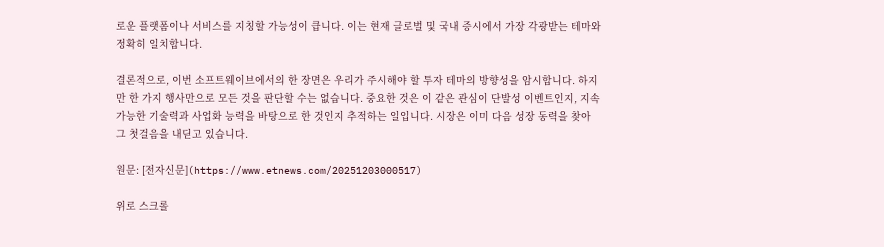로운 플랫폼이나 서비스를 지칭할 가능성이 큽니다. 이는 현재 글로벌 및 국내 증시에서 가장 각광받는 테마와 정확히 일치합니다.

결론적으로, 이번 소프트웨이브에서의 한 장면은 우리가 주시해야 할 투자 테마의 방향성을 암시합니다. 하지만 한 가지 행사만으로 모든 것을 판단할 수는 없습니다. 중요한 것은 이 같은 관심이 단발성 이벤트인지, 지속 가능한 기술력과 사업화 능력을 바탕으로 한 것인지 추적하는 일입니다. 시장은 이미 다음 성장 동력을 찾아 그 첫걸음을 내딛고 있습니다.

원문: [전자신문](https://www.etnews.com/20251203000517)

위로 스크롤